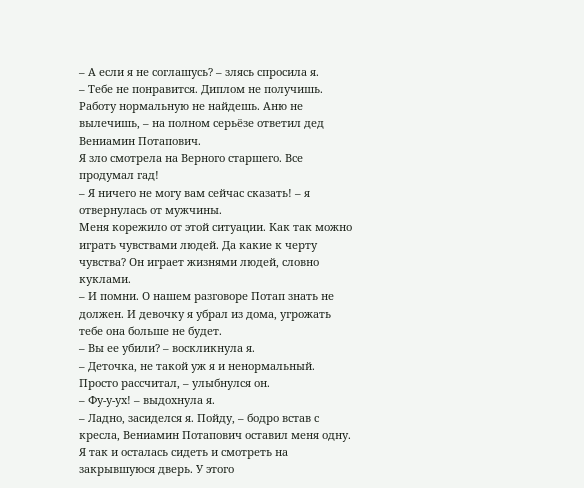– А если я не соглашусь? – злясь спросила я.
– Тебе не понравится. Диплом не получишь. Работу нормальную не найдешь. Аню не вылечишь, – на полном серьёзе ответил дед Вениамин Потапович.
Я зло смотрела на Верного старшего. Все продумал гад!
– Я ничего не могу вам сейчас сказать! – я отвернулась от мужчины.
Меня корежило от этой ситуации. Как так можно играть чувствами людей. Да какие к черту чувства? Он играет жизнями людей, словно куклами.
– И помни. О нашем разговоре Потап знать не должен. И девочку я убрал из дома, угрожать тебе она больше не будет.
– Вы ее убили? – воскликнула я.
– Деточка, не такой уж я и ненормальный. Просто рассчитал, – улыбнулся он.
– Фу-у-ух! – выдохнула я.
– Ладно, засиделся я. Пойду, – бодро встав с кресла, Вениамин Потапович оставил меня одну.
Я так и осталась сидеть и смотреть на закрывшуюся дверь. У этого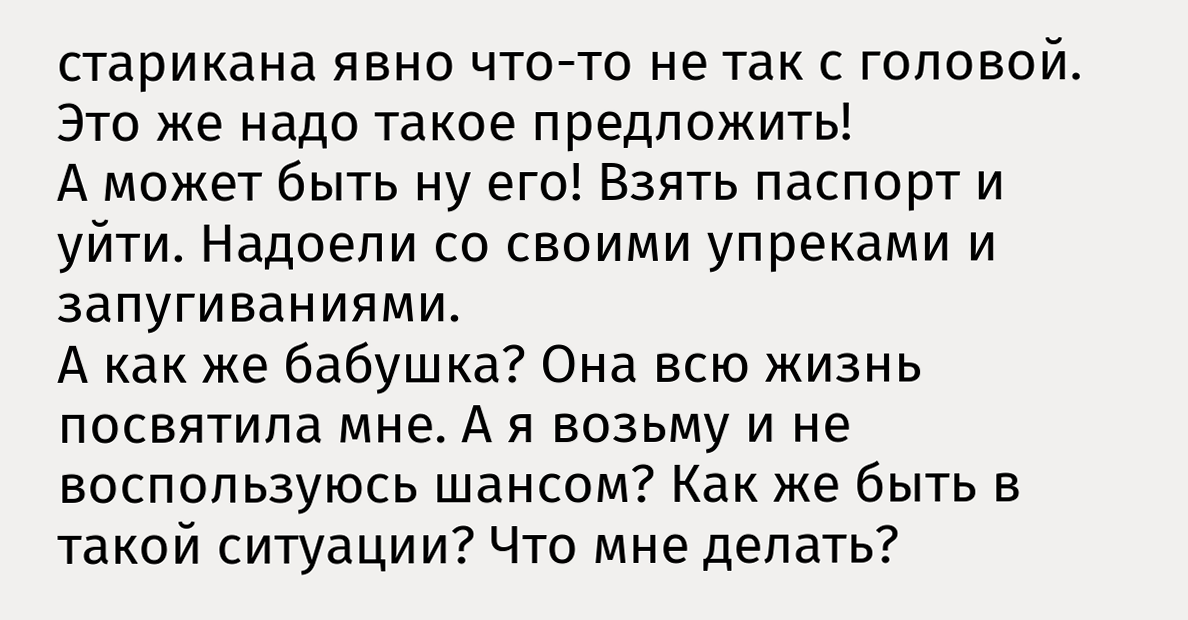старикана явно что-то не так с головой. Это же надо такое предложить!
А может быть ну его! Взять паспорт и уйти. Надоели со своими упреками и запугиваниями.
А как же бабушка? Она всю жизнь посвятила мне. А я возьму и не воспользуюсь шансом? Как же быть в такой ситуации? Что мне делать?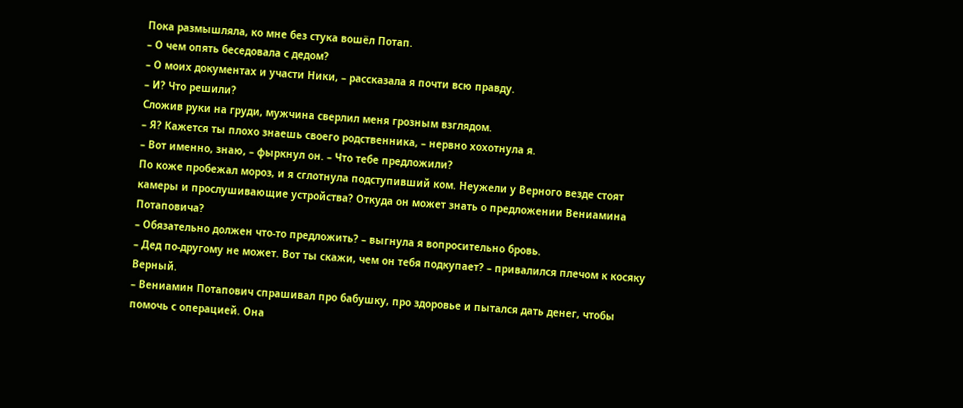Пока размышляла, ко мне без стука вошёл Потап.
– О чем опять беседовала с дедом?
– О моих документах и участи Ники, – рассказала я почти всю правду.
– И? Что решили?
Сложив руки на груди, мужчина сверлил меня грозным взглядом.
– Я? Кажется ты плохо знаешь своего родственника, – нервно хохотнула я.
– Вот именно, знаю, – фыркнул он. – Что тебе предложили?
По коже пробежал мороз, и я сглотнула подступивший ком. Неужели у Верного везде стоят камеры и прослушивающие устройства? Откуда он может знать о предложении Вениамина Потаповича?
– Обязательно должен что-то предложить? – выгнула я вопросительно бровь.
– Дед по-другому не может. Вот ты скажи, чем он тебя подкупает? – привалился плечом к косяку Верный.
– Вениамин Потапович спрашивал про бабушку, про здоровье и пытался дать денег, чтобы помочь с операцией. Она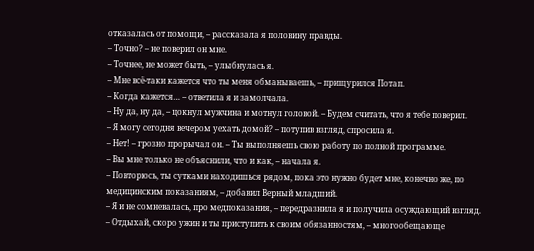отказалась от помощи, – рассказала я половину правды.
– Точно? – не поверил он мне.
– Точнее, не может быть, – улыбнулась я.
– Мне всё-таки кажется что ты меня обманываешь, – прищурился Потап.
– Когда кажется… – ответила я и замолчала.
– Ну да, ну да, – цокнул мужчина и мотнул головой. – Будем считать, что я тебе поверил.
– Я могу сегодня вечером уехать домой? – потупив взгляд, спросила я.
– Нет! – грозно прорычал он. – Ты выполняешь свою работу по полной программе.
– Вы мне только не объяснили, что и как, – начала я.
– Повторюсь, ты сутками находишься рядом, пока это нужно будет мне, конечно же, по медицинским показаниям, – добавил Верный младший.
– Я и не сомневалась, про медпоказания, – передразнила я и получила осуждающий взгляд.
– Отдыхай, скоро ужин и ты приступить к своим обязанностям, – многообещающе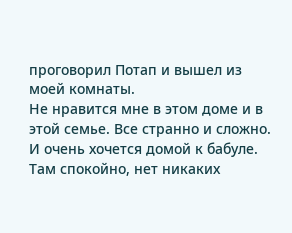проговорил Потап и вышел из моей комнаты.
Не нравится мне в этом доме и в этой семье. Все странно и сложно.
И очень хочется домой к бабуле. Там спокойно, нет никаких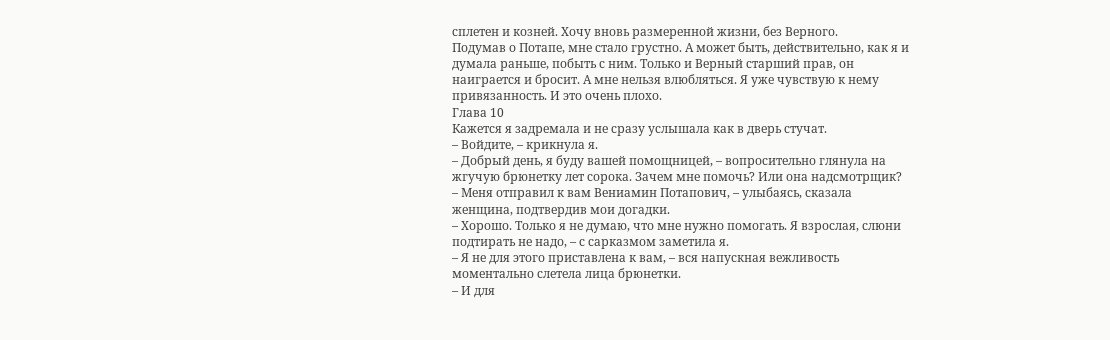сплетен и козней. Хочу вновь размеренной жизни, без Верного.
Подумав о Потапе, мне стало грустно. А может быть, действительно, как я и думала раньше, побыть с ним. Только и Верный старший прав, он наиграется и бросит. А мне нельзя влюбляться. Я уже чувствую к нему привязанность. И это очень плохо.
Глава 10
Кажется я задремала и не сразу услышала как в дверь стучат.
– Войдите, – крикнула я.
– Добрый день, я буду вашей помощницей, – вопросительно глянула на жгучую брюнетку лет сорока. Зачем мне помочь? Или она надсмотрщик? – Меня отправил к вам Вениамин Потапович, – улыбаясь, сказала женщина, подтвердив мои догадки.
– Хорошо. Только я не думаю, что мне нужно помогать. Я взрослая, слюни подтирать не надо, – с сарказмом заметила я.
– Я не для этого приставлена к вам, – вся напускная вежливость моментально слетела лица брюнетки.
– И для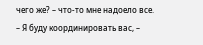чего же? – что-то мне надоело все.
– Я буду координировать вас, –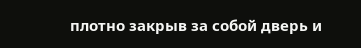плотно закрыв за собой дверь и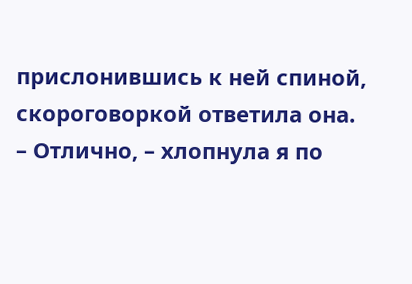прислонившись к ней спиной, скороговоркой ответила она.
– Отлично, – хлопнула я по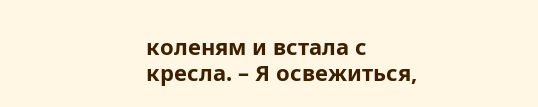коленям и встала с кресла. – Я освежиться,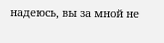надеюсь, вы за мной не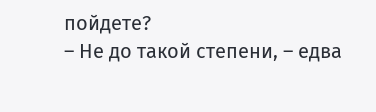пойдете?
– Не до такой степени, – едва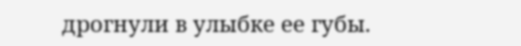дрогнули в улыбке ее губы.